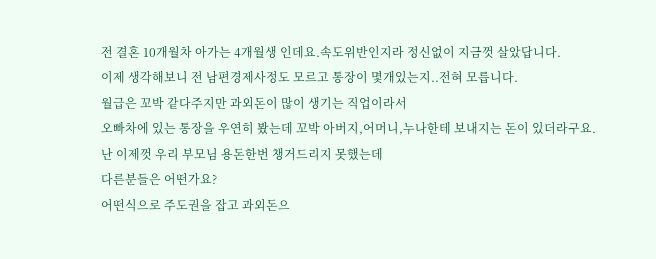전 결혼 10개월차 아가는 4개월생 인데요.속도위반인지라 정신없이 지금껏 살았답니다.
이제 생각해보니 전 남편경제사정도 모르고 통장이 몇개있는지..전혀 모릅니다.
월급은 꼬박 같다주지만 과외돈이 많이 생기는 직업이라서
오빠차에 있는 통장을 우연히 봤는데 꼬박 아버지,어머니,누나한테 보내지는 돈이 있더라구요.
난 이제껏 우리 부모님 용돈한번 챙거드리지 못했는데
다른분들은 어떤가요?
어떤식으로 주도권을 잡고 과외돈으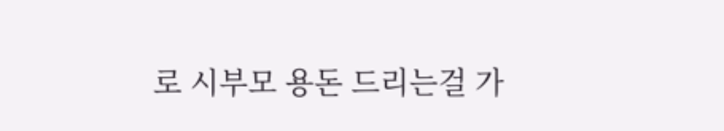로 시부모 용돈 드리는걸 가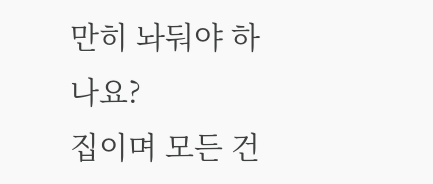만히 놔둬야 하나요?
집이며 모든 건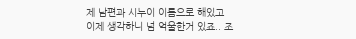제 남편과 시누이 이름으로 해있고
이제 생각하니 넘 억울한거 있죠.. 조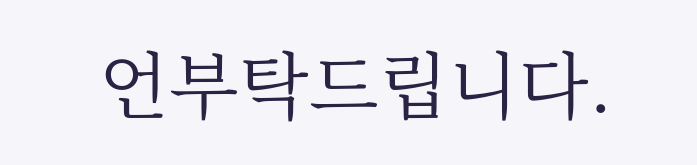언부탁드립니다.